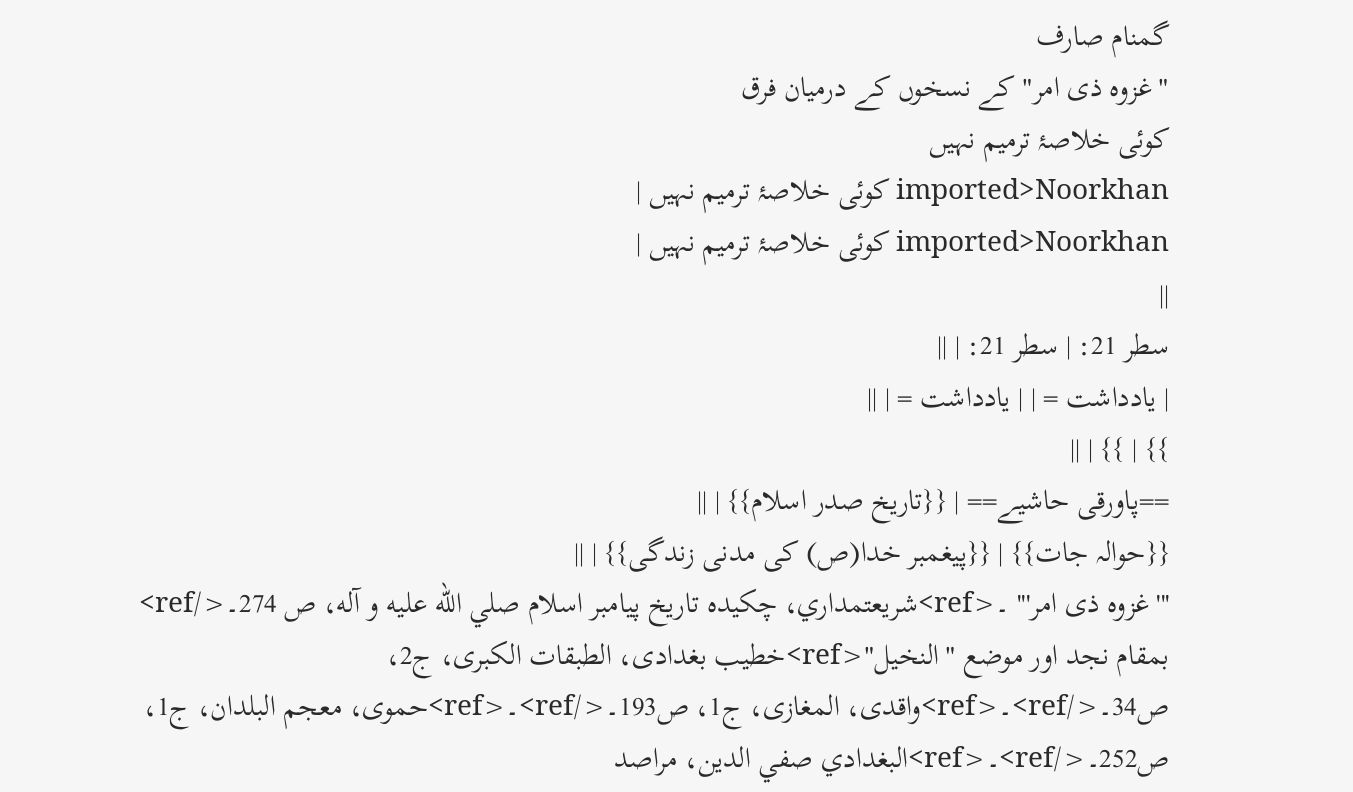گمنام صارف
"غزوہ ذی امر" کے نسخوں کے درمیان فرق
کوئی خلاصۂ ترمیم نہیں
imported>Noorkhan کوئی خلاصۂ ترمیم نہیں |
imported>Noorkhan کوئی خلاصۂ ترمیم نہیں |
||
سطر 21: | سطر 21: | ||
| یادداشت = | | یادداشت = | ||
}} | }} | ||
==پاورقی حاشیے== | {{تاریخ صدر اسلام}} | ||
{{حوالہ جات}} | {{پیغمبر خدا(ص) کی مدنی زندگی}} | ||
'''غزوہ ذی امر''' ۔<ref>شريعتمداري، چكيده تاريخ پيامبر اسلام صلي الله عليه و آله، ص 274۔</ref> بمقام نجد اور موضع "النخیل"<ref>خطیب بغدادی، الطبقات الكبرى، ج2، ص34۔</ref>۔<ref>واقدی، المغازى، ج1، ص193۔</ref>۔<ref>حموی، معجم البلدان، ج1، ص252۔</ref>۔<ref>البغدادي صفي الدين، مراصد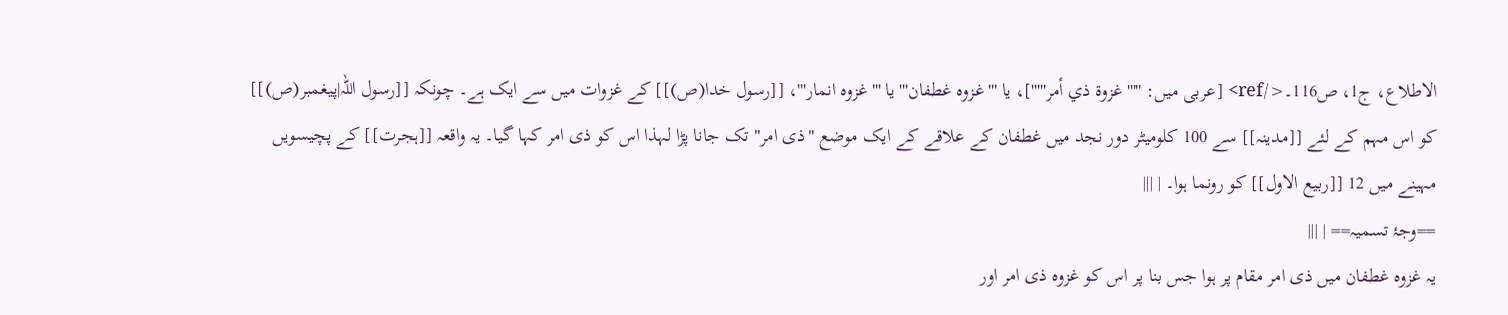الاطلاع، ج1، ص116۔</ref> [عربی میں: '''''غزوة ذي أمر''''']، یا '''غزوہ غطفان''' یا '''غزوہ انمار'''، [[رسول خدا(ص)]] کے غزوات میں سے ایک ہے۔ چونکہ [[رسول اللہ|پیغمبر(ص)]] کو اس مہم کے لئے [[مدینہ]] سے 100 کلومیٹر دور نجد میں غطفان کے علاقے کے ایک موضع "ذی امر" تک جانا پڑا لہذا اس کو ذی امر کہا گیا۔ یہ واقعہ [[ہجرت]] کے پچیسویں مہینے میں 12 [[ربیع الاول]] کو رونما ہوا۔ | |||
==وجۂ تسمیہ== | |||
یہ غزوہ غطفان میں ذی امر مقام پر ہوا جس بنا پر اس کو غزوہ ذی امر اور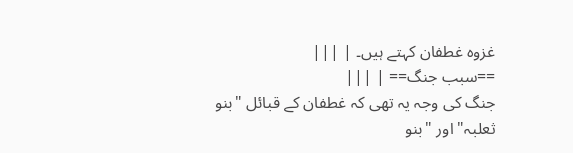غزوہ غطفان کہتے ہیں۔ | |||
==سبب جنگ== | |||
جنگ کی وجہ یہ تھی کہ غطفان کے قبائل "بنو ثعلبہ" اور "بنو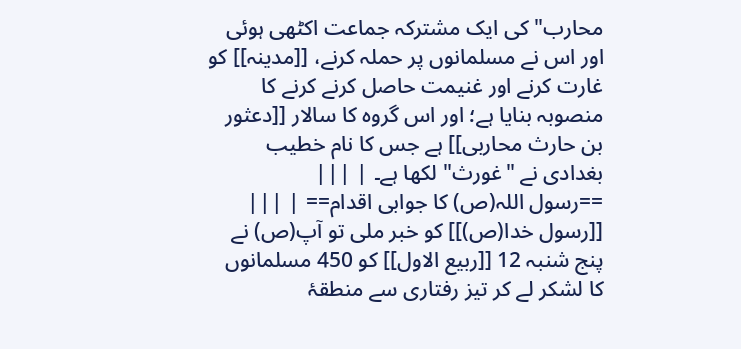محارب" کی ایک مشترکہ جماعت اکٹھی ہوئی اور اس نے مسلمانوں پر حملہ کرنے، [[مدینہ]] کو غارت کرنے اور غنیمت حاصل کرنے کرنے کا منصوبہ بنایا ہے؛ اور اس گروہ کا سالار [[دعثور بن حارث محاربی]] ہے جس کا نام خطیب بغدادی نے "غورث" لکھا ہے۔ | |||
==رسول اللہ(ص) کا جوابی اقدام== | |||
[[رسول خدا(ص)]] کو خبر ملی تو آپ(ص) نے پنج شنبہ 12 [[ربیع الاول]] کو 450 مسلمانوں کا لشکر لے کر تیز رفتاری سے منطقۂ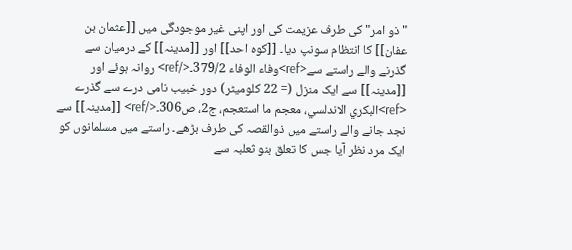"ذو امر" کی طرف عزیمت کی اور اپنی غیر موجودگی میں [[عثمان بن عفان]] کا انتظام سونپ دیا۔ [[کوہ احد]] اور [[مدینہ]] کے درمیان سے گذرنے والے راستے سے<ref>وفاء الوفاء 379/2۔</ref> روانہ ہوئے اور [[مدینہ]] سے ایک منزل (= 22 کلومیٹر) دور خبیب نامی درے سے گذرے <ref>البكري الاندلسي، معجم ما استعجم، ج2، ص306۔</ref> [[مدینہ]] سے نجد جانے والے راستے میں ذوالقصہ کی طرف بڑھے۔ راستے میں مسلمانوں کو ایک مرد نظر آیا جس کا تعلق بنو ثعلبہ سے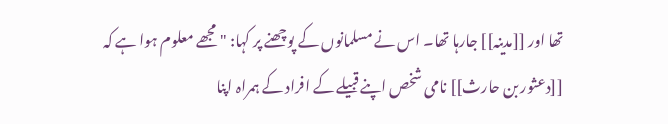تھا اور [[مدینہ]] جارہا تھا۔ اس نے مسلمانوں کے پوچھنے پر کہا: "مجھے معلوم ہوا ہے کہ [[دعثور بن حارث]] نامی شخص اپنے قبیلے کے افراد کے ہمراہ اپنا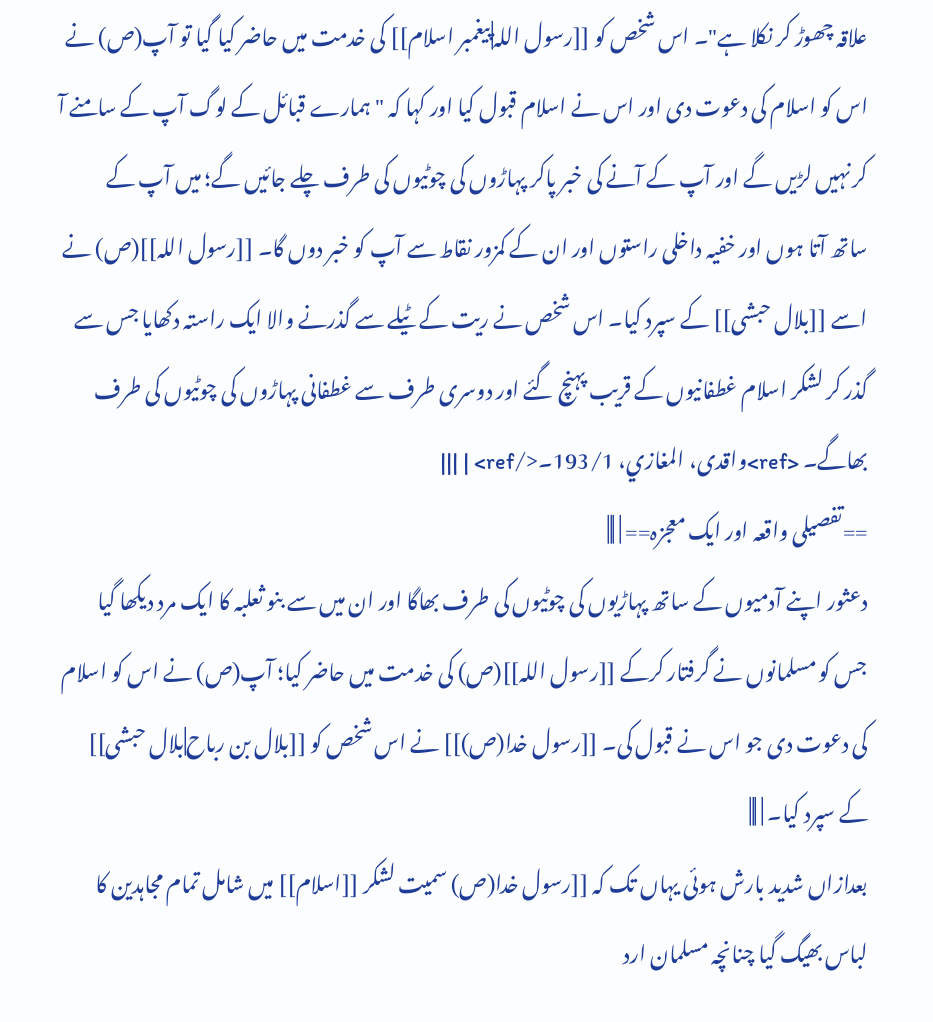علاقہ چھوڑ کر نکلا ہے"۔ اس شخص کو [[رسول اللہ|پیغمبر اسلام]] کی خدمت میں حاضر کیا گیا تو آپ(ص) نے اس کو اسلام کی دعوت دی اور اس نے اسلام قبول کیا اور کہا کہ "ہمارے قبائل کے لوگ آپ کے سامنے آ کر نہیں لڑیں گے اور آپ کے آنے کی خبر پاکر پہاڑوں کی چوٹیوں کی طرف چلے جائیں گے؛ میں آپ کے ساتھ آتا ہوں اور خفیہ داخلی راستوں اور ان کے کمزور نقاط سے آپ کو خبر دوں گا۔ [[رسول اللہ]](ص) نے اسے [[بلال حبشی]] کے سپرد کیا۔ اس شخص نے ریت کے ٹیلے سے گذرنے والا ایک راستہ دکھایا جس سے گذر کر لشکر اسلام غطفانیوں کے قریب پہنچ گئے اور دوسری طرف سے غطفانی پہاڑوں کی چوٹیوں کی طرف بھاگے۔ <ref>واقدی، المغازي، 193/1۔</ref> | |||
==تفصیلی واقعہ اور ایک معجزہ== | |||
دعثور اپنے آدمیوں کے ساتھ پہاڑیوں کی چوٹیوں کی طرف بھاگا اور ان میں سے بنو ثعلبہ کا ایک مرد دیکھا گیا جس کو مسلمانوں نے گرفتار کرکے [[رسول اللہ]](ص) کی خدمت میں حاضر کیا؛ آپ(ص) نے اس کو اسلام کی دعوت دی جو اس نے قبول کی۔ [[رسول خدا(ص)]] نے اس شخص کو [[بلال بن رباح|بلال حبشی]] کے سپرد کیا۔ | |||
بعدازاں شدید بارش ہوئی یہاں تک کہ [[رسول خدا(ص) سمیت لشکر [[اسلام]] میں شامل تمام مجاہدین کا لباس بھیگ گیا چنانچہ مسلمان ارد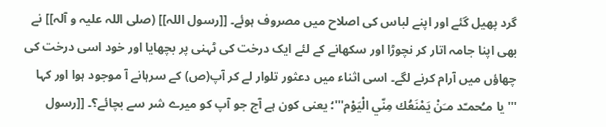گرد پھیل گئے اور اپنے لباس کی اصلاح میں مصروف ہوئے۔ [[رسول اللہ]] (صلی اللہ علیہ و آلہ]] نے بھی اپنا جامہ اتار کر نچوڑا اور سکھانے کے لئے ایک درخت کی ٹہنی پر بچھایا اور خود اسی درخت کی چھاؤں میں آرام کرنے لگے۔ اسی اثناء میں دعثور تلوار لے کر آپ(ص) کے سرہانے آ موجود ہوا اور کہا '''يا مـُحمـّد مـَنْ يَمْنَعُك مِنّي الْيَوْم'''؛ يعنى كون ہے آج جو آپ کو میرے شر سے بچائے؟۔ [[رسول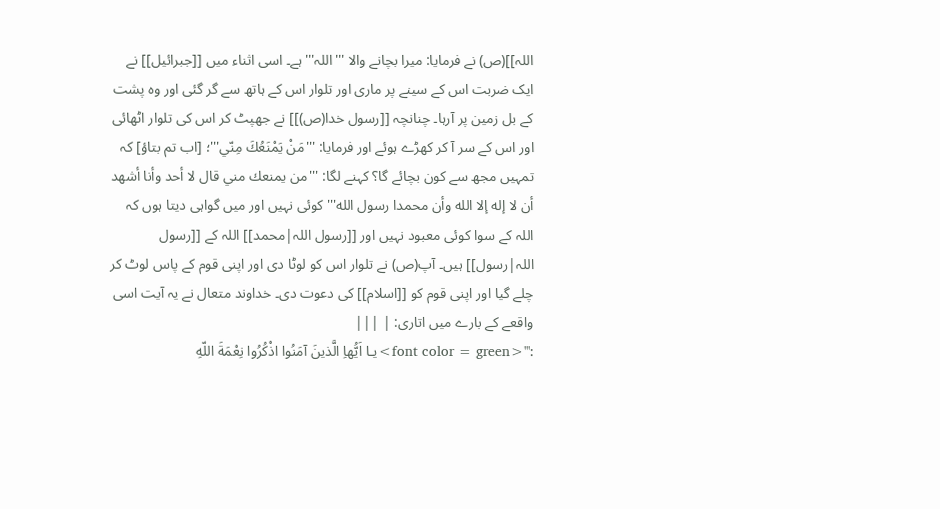اللہ]](ص) نے فرمایا: میرا بچانے والا '''اللہ''' ہے۔ اسی اثناء میں [[جبرائیل]] نے ایک ضربت اس کے سینے پر ماری اور تلوار اس کے ہاتھ سے گر گئی اور وہ پشت کے بل زمین پر آرہا۔ چنانچہ [[رسول خدا(ص)]] نے جھپٹ کر اس کی تلوار اٹھائی اور اس کے سر آ کر کھڑے ہوئے اور فرمایا: '''مَنْ يَمْنَعُكَ مِنّي'''؛ [اب تم بتاؤ] کہ تمہيں مجھ سے کون بچائے گا؟ کہنے لگا: '''من يمنعك مني قال لا أحد وأنا أشهد أن لا إله إلا الله وأن محمدا رسول الله''' کوئی نہیں اور میں گواہی دیتا ہوں کہ اللہ کے سوا کوئی معبود نہیں اور [[رسول اللہ|محمد]] اللہ کے [[رسول اللہ|رسول]] ہیں۔ آپ(ص) نے تلوار اس کو لوٹا دی اور اپنی قوم کے پاس لوٹ کر چلے گیا اور اپنی قوم کو [[اسلام]] کی دعوت دی۔ خداوند متعال نے یہ آیت اسی واقعے کے بارے میں اتاری: | |||
:'''<font color = green>يـا اَيُّهاِ الَّذينَ آمَنُوا اذْكُرُوا نِعْمَةَ اللّهِ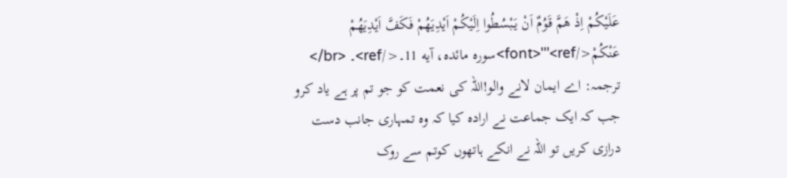عَلَيْكُمْ اِذْ هَمَّ قَوُمٌ اَنْ يَبْسُطُوا اِلَيْكُمْ اَيْدِيَهُمْ فَكَفَّ اَيْدِيَهُمْ عَنْكُمْ</font>'''<ref>سوره مائده، آيه 11۔</ref>۔ <br/> ترجمہ: اے ایمان لانے والو!اللہ کی نعمت کو جو تم پر ہے یاد کرو جب کہ ایک جماعت نے ارادہ کیا کہ وہ تمہاری جانب دست درازی کریں تو اللہ نے انکے ہاتھوں کوتم سے روک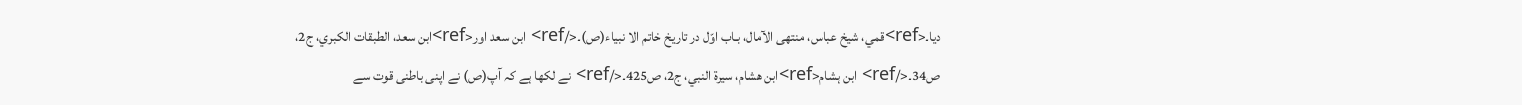دیا۔<ref>قمي، شيخ عباس، منتهی الآمال، بـاب اوّل در تاريخ خاتم الا نبياء(ص)۔</ref> ابن سعد اور<ref>ابن سعد، الطبقات الكبري، ج2، ص34۔</ref> ابن ہشام<ref>ابن هشام، سيرة النبي، ج2، ص425۔</ref> نے لکھا ہے کہ آپ(ص) نے اپنی باطنی قوت سے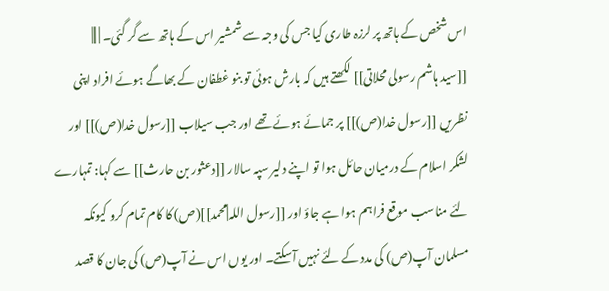اس شخص کے ہاتھ پر لرزہ طاری کیا جس کی وجہ سے شمشیر اس کے ہاتھ سے گر گئی۔ | |||
[[سید ہاشم رسولی محلاتی]] لکھتے ہیں کہ بارش ہوئی تو بنو غطفان کے بھاگے ہوئے افراد اپنی نظریں [[رسول خدا(ص)]] پر جمائے ہوئے تھے اور جب سیلاب [[رسول خدا(ص)]] اور لشکر اسلام کے درمیان حائل ہوا تو اپنے دلیر سپہ سالار [[دعثور بن حارث]] سے کہا: تمہارے لئے مناسب موقع فراہم ہوا ہے جاؤ اور [[رسول اللہ|محمد]](ص) کا کام تمام کرو کیونکہ مسلمان آپ(ص) کی مدد کے لئے نہیں آسکتے۔ اور یوں اس نے آپ(ص) کی جان کا قصد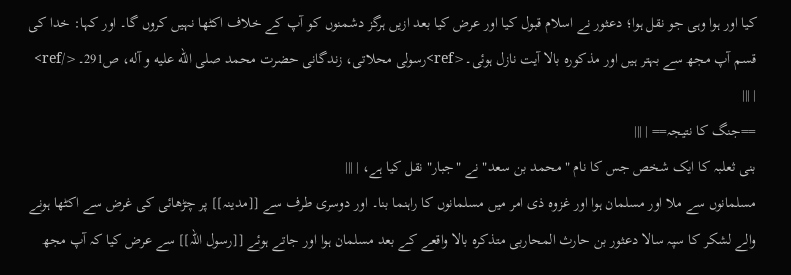کیا اور ہوا وہی جو نقل ہوا؛ دعثور نے اسلام قبول کیا اور عرض کیا بعد ازیں ہرگز دشمنوں کو آپ کے خلاف اکٹھا نہیں کروں گا۔ اور کہا: خدا کی قسم آپ مجھ سے بہتر ہیں اور مذکورہ بالا آیت نازل ہوئی۔<ref>رسولی محلاتی، زندگانی حضرت محمد صلی الله علیه و آله، ص291۔</ref> | |||
==جنگ کا نتیجہ== | |||
بنی ثعلبہ کا ایک شخص جس کا نام "محمد بن سعد" نے "جبار" نقل کیا ہے، | |||
مسلمانوں سے ملا اور مسلمان ہوا اور غزوہ ذی امر میں مسلمانوں کا راہنما بنا۔ اور دوسری طرف سے [[مدینہ]] پر چڑھائی کی غرض سے اکٹھا ہونے والے لشکر کا سپہ سالا دعثور بن حارث المحاربی متذکرہ بالا واقعے کے بعد مسلمان ہوا اور جاتے ہوئے [[رسول اللہ]] سے عرض کیا کہ آپ مجھ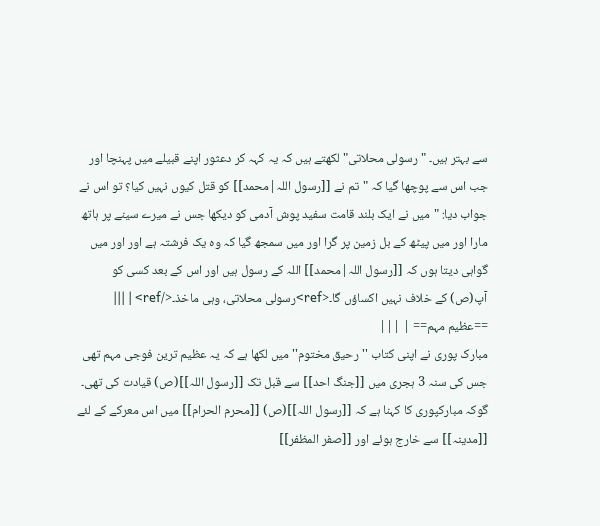سے بہتر ہیں۔ "رسولی محلاتی" لکھتے ہیں کہ یہ کہہ کر دعثور اپنے قبیلے میں پہنچا اور جب اس سے پوچھا گیا کہ "تم نے [[رسول اللہ|محمد]] کو قتل کیوں نہیں کیا؟ تو اس نے جواب دیا: "میں نے ایک بلند قامت سفید پوش آدمی کو دیکھا جس نے میرے سینے پر ہاتھ مارا اور میں پیٹھ کے بل زمین پر گرا اور میں سمجھ گیا کہ وہ یک فرشتہ ہے اور اور میں گواہی دیتا ہوں کہ [[رسول اللہ|محمد]] اللہ کے رسول ہیں اور اس کے بعد کسی کو آپ(ص) کے خلاف نہیں اکساؤں گا۔<ref>رسولی محلاتی، وہی ماخذ۔</ref> | |||
==عظیم مہم== | |||
مبارک پوری نے اپنی کتاب ''رحیق مختوم'' میں لکھا ہے کہ یہ عظیم ترین فوجی مہم تھی جس کی سنہ 3 ہجری میں [[جنگ احد]] سے قبل تک [[رسول اللہ]](ص) قیادت کی تھی۔ گوکہ مبارکپوری کا کہنا ہے کہ [[رسول اللہ]](ص) [[محرم الحرام]] میں اس معرکے کے لئے [[مدینہ]] سے خارج ہوئے اور [[صفر المظفر]]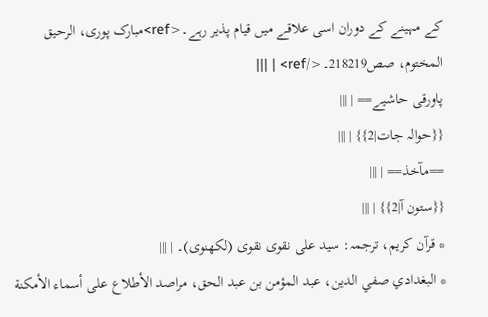کے مہینے کے دوران اسی علاقے میں قیام پذیر رہے۔<ref>مبارک پوری، الرحیق المختوم، صص218219۔</ref> | |||
پاورقی حاشیے== | |||
{{حوالہ جات|2}} | |||
==مآخذ== | |||
{{ستون آ|2}} | |||
* قرآن کریم، ترجمہ: سید علی نقوی نقوی (لکھنوی)۔ | |||
* البغدادي صفي الدين، عبد المؤمن بن عبد الحق، مراصد الأطلاع على أسماء الأمكنة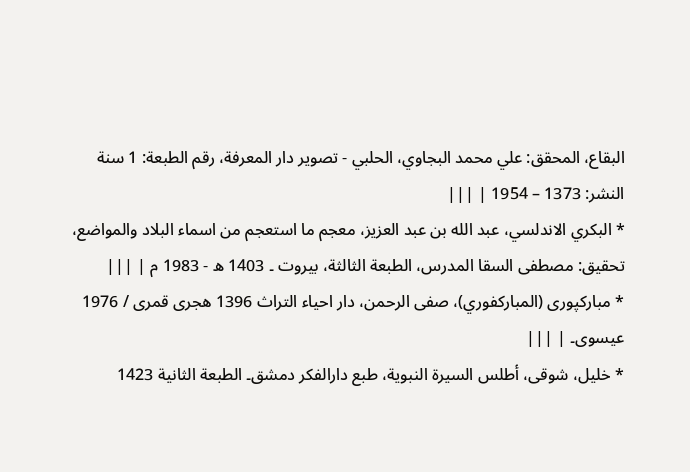البقاع، المحقق: علي محمد البجاوي، الحلبي - تصوير دار المعرفة، رقم الطبعة: 1 سنة النشر: 1373 – 1954 | |||
* البكري الاندلسي، عبد الله بن عبد العزيز، معجم ما استعجم من اسماء البلاد والمواضع، تحقیق: مصطفى السقا المدرس، الطبعة الثالثة، بيروت ۔ 1403 ه - 1983 م | |||
* مبارکپوری (المباركفوري)، صفی الرحمن، دار احیاء التراث 1396 هجری قمری / 1976 عیسوی۔ | |||
* خلیل، شوقی، أطلس السيرة النبوية، طبع دارالفکر دمشق۔ الطبعة الثانية 1423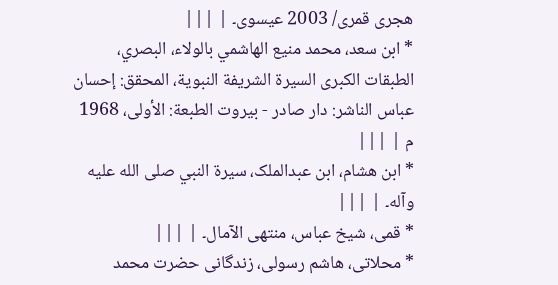هجری قمری/ 2003 عیسوی۔ | |||
* ابن سعد، محمد منيع الهاشمي بالولاء، البصري، الطبقات الكبرى السيرة الشريفة النبوية، المحقق: إحسان عباس الناشر: دار صادر - بيروت الطبعة: الأولى، 1968 م | |||
* ابن هشام، ابن عبدالملک، سيرة النبي صلی الله عليه وآله۔ | |||
* قمی، شیخ عباس، منتهی الآمال۔ | |||
* محلاتی، هاشم رسولی، زندگانی حضرت محمد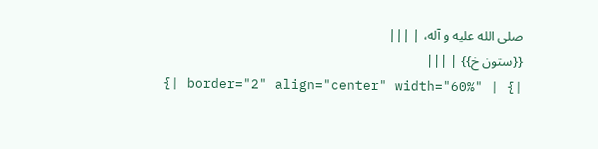صلی الله علیه و آله، | |||
{{ستون خ}} | |||
{| border="2" align="center" width="60%" | {|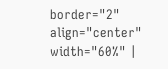border="2" align="center" width="60%" |